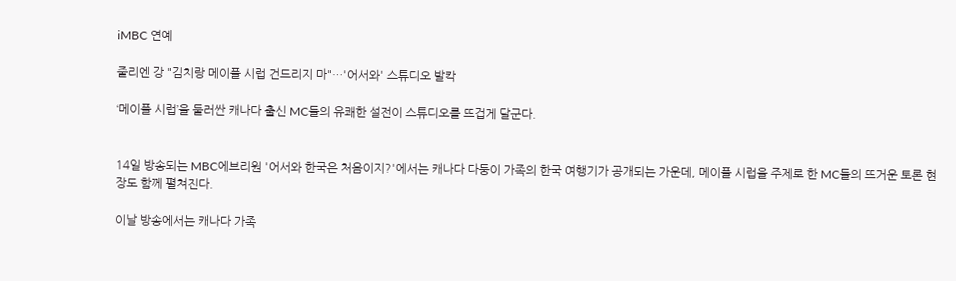iMBC 연예

줄리엔 강 "김치랑 메이플 시럽 건드리지 마"…'어서와' 스튜디오 발칵

‘메이플 시럽’을 둘러싼 캐나다 출신 MC들의 유쾌한 설전이 스튜디오를 뜨겁게 달군다.


14일 방송되는 MBC에브리원 '어서와 한국은 처음이지?'에서는 캐나다 다둥이 가족의 한국 여행기가 공개되는 가운데, 메이플 시럽을 주제로 한 MC들의 뜨거운 토론 현장도 함께 펼쳐진다.

이날 방송에서는 캐나다 가족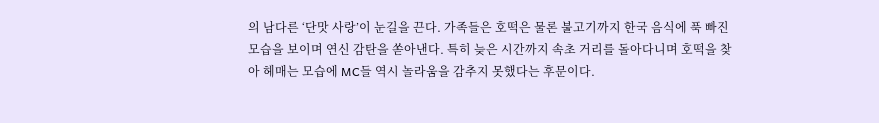의 남다른 ‘단맛 사랑’이 눈길을 끈다. 가족들은 호떡은 물론 불고기까지 한국 음식에 푹 빠진 모습을 보이며 연신 감탄을 쏟아낸다. 특히 늦은 시간까지 속초 거리를 돌아다니며 호떡을 찾아 헤매는 모습에 MC들 역시 놀라움을 감추지 못했다는 후문이다.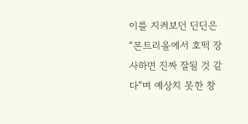이를 지켜보던 딘딘은 “몬트리올에서 호떡 장사하면 진짜 잘될 것 같다”며 예상치 못한 창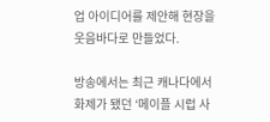업 아이디어를 제안해 현장을 웃음바다로 만들었다.

방송에서는 최근 캐나다에서 화제가 됐던 ‘메이플 시럽 사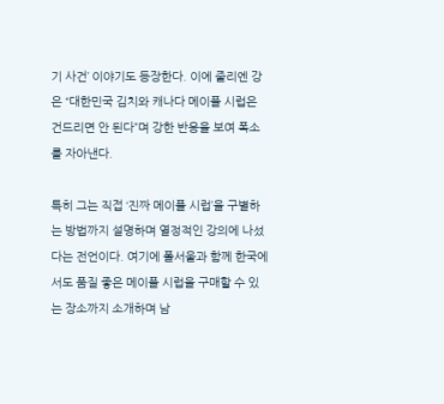기 사건’ 이야기도 등장한다. 이에 줄리엔 강은 “대한민국 김치와 캐나다 메이플 시럽은 건드리면 안 된다”며 강한 반응을 보여 폭소를 자아낸다.

특히 그는 직접 ‘진짜 메이플 시럽’을 구별하는 방법까지 설명하며 열정적인 강의에 나섰다는 전언이다. 여기에 폴서울과 함께 한국에서도 품질 좋은 메이플 시럽을 구매할 수 있는 장소까지 소개하며 남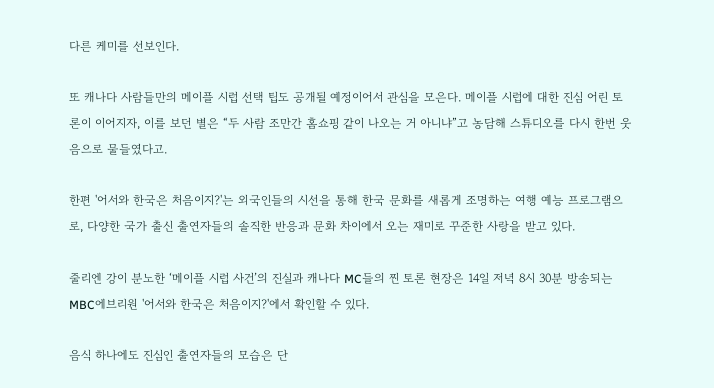다른 케미를 선보인다.

또 캐나다 사람들만의 메이플 시럽 선택 팁도 공개될 예정이어서 관심을 모은다. 메이플 시럽에 대한 진심 어린 토론이 이어지자, 이를 보던 별은 “두 사람 조만간 홈쇼핑 같이 나오는 거 아니냐”고 농담해 스튜디오를 다시 한번 웃음으로 물들였다고.

한편 '어서와 한국은 처음이지?'는 외국인들의 시선을 통해 한국 문화를 새롭게 조명하는 여행 예능 프로그램으로, 다양한 국가 출신 출연자들의 솔직한 반응과 문화 차이에서 오는 재미로 꾸준한 사랑을 받고 있다.

줄리엔 강이 분노한 ‘메이플 시럽 사건’의 진실과 캐나다 MC들의 찐 토론 현장은 14일 저녁 8시 30분 방송되는 MBC에브리원 '어서와 한국은 처음이지?'에서 확인할 수 있다.

음식 하나에도 진심인 출연자들의 모습은 단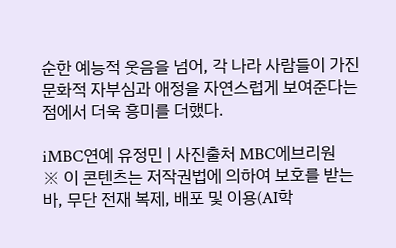순한 예능적 웃음을 넘어, 각 나라 사람들이 가진 문화적 자부심과 애정을 자연스럽게 보여준다는 점에서 더욱 흥미를 더했다.

iMBC연예 유정민 | 사진출처 MBC에브리원
※ 이 콘텐츠는 저작권법에 의하여 보호를 받는바, 무단 전재 복제, 배포 및 이용(AI학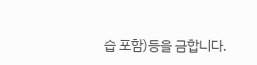습 포함)등을 금합니다.